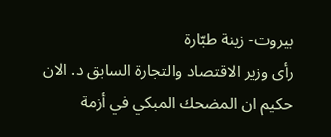بيروت- زينة طبّارة
رأى وزير الاقتصاد والتجارة السابق د. الان حكيم ان المضحك المبكي في أزمة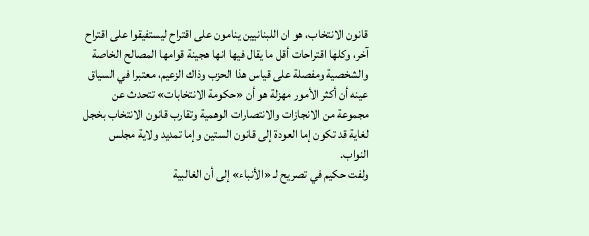قانون الانتخاب، هو ان اللبنانيين ينامون على اقتراح ليستفيقوا على اقتراح آخر، وكلها اقتراحات أقل ما يقال فيها انها هجينة قوامها المصالح الخاصة والشخصية ومفصلة على قياس هذا الحزب وذاك الزعيم، معتبرا في السياق عينه أن أكثر الأمور مهزلة هو أن «حكومة الانتخابات» تتحدث عن مجموعة من الانجازات والانتصارات الوهمية وتقارب قانون الانتخاب بخجل لغاية قد تكون إما العودة إلى قانون الستين وإما تمديد ولاية مجلس النواب.
ولفت حكيم في تصريح لـ «الأنباء» إلى أن الغالبية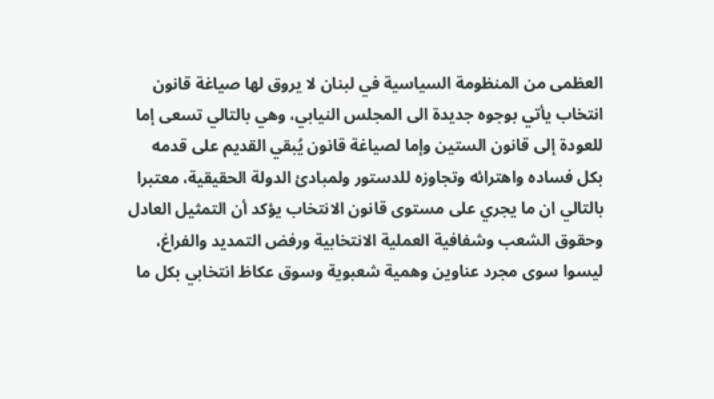العظمى من المنظومة السياسية في لبنان لا يروق لها صياغة قانون انتخاب يأتي بوجوه جديدة الى المجلس النيابي، وهي بالتالي تسعى إما للعودة إلى قانون الستين وإما لصياغة قانون يُبقي القديم على قدمه بكل فساده واهترائه وتجاوزه للدستور ولمبادئ الدولة الحقيقية، معتبرا بالتالي ان ما يجري على مستوى قانون الانتخاب يؤكد أن التمثيل العادل وحقوق الشعب وشفافية العملية الانتخابية ورفض التمديد والفراغ، ليسوا سوى مجرد عناوين وهمية شعبوية وسوق عكاظ انتخابي بكل ما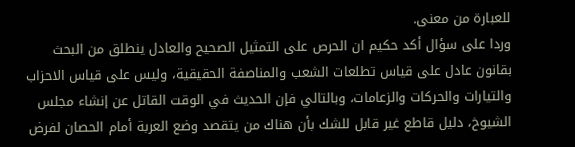للعبارة من معنى.
وردا على سؤال أكد حكيم ان الحرص على التمثيل الصحيح والعادل ينطلق من البحث بقانون عادل على قياس تطلعات الشعب والمناصفة الحقيقية، وليس على قياس الاحزاب والتيارات والحركات والزعامات، وبالتالي فإن الحديث في الوقت القاتل عن إنشاء مجلس الشيوخ، دليل قاطع غير قابل للشك بأن هناك من يتقصد وضع العربة أمام الحصان لفرض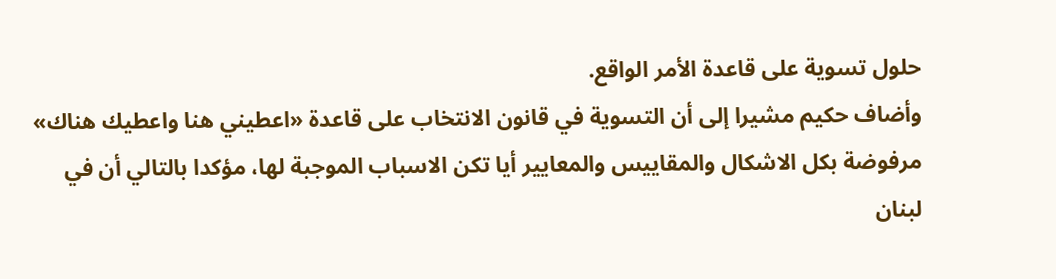حلول تسوية على قاعدة الأمر الواقع.
وأضاف حكيم مشيرا إلى أن التسوية في قانون الانتخاب على قاعدة «اعطيني هنا واعطيك هناك» مرفوضة بكل الاشكال والمقاييس والمعايير أيا تكن الاسباب الموجبة لها، مؤكدا بالتالي أن في لبنان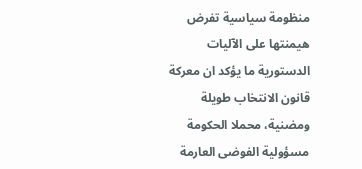منظومة سياسية تفرض هيمنتها على الآليات الدستورية ما يؤكد ان معركة قانون الانتخاب طويلة ومضنية، محملا الحكومة مسؤولية الفوضى العارمة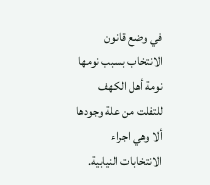في وضع قانون الانتخاب بسبب نومها نومة أهل الكهف للتفلت من علة وجودها ألا وهي اجراء الانتخابات النيابية.